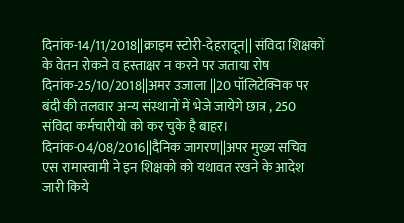दिनांक-14/11/2018||क्राइम स्टोरी-देहरादून|| संविदा शिक्षकों के वेतन रोकने व हस्ताक्षर न करने पर जताया रोष
दिनांक-25/10/2018||अमर उजाला ||20 पॉलिटेक्निक पर बंदी की तलवार अन्य संस्थानों में भेजे जायेगे छात्र , 250 संविदा कर्मचारीयो को कर चुके है बाहर।
दिनांक-04/08/2016||दैनिक जागरण||अपर मुख्य सचिव एस रामास्वामी ने इन शिक्षको को यथावत रखने के आदेश जारी किये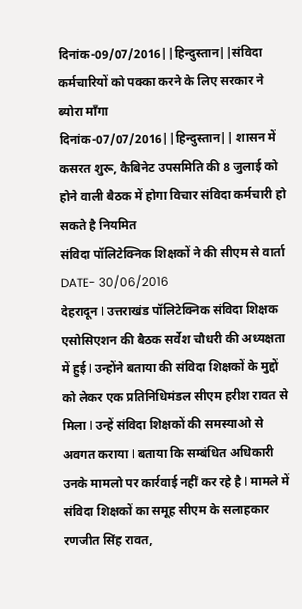दिनांक-09/07/2016||हिन्दुस्तान||संविदा कर्मचारियों को पक्का करने के लिए सरकार ने ब्योरा माँगा
दिनांक-07/07/2016||हिन्दुस्तान|| शासन में कसरत शुरू, कैबिनेट उपसमिति की 8 जुलाई को होने वाली बैठक में होगा विचार संविदा कर्मचारी हो सकते है नियमित
संविदा पॉलिटेक्निक शिक्षकों ने की सीएम से वार्ता
DATE- 30/06/2016
देहरादून l उत्तराखंड पॉलिटेक्निक संविदा शिक्षक एसोसिएशन की बैठक सर्वेश चौधरी की अध्यक्षता में हुई l उन्होंने बताया की संविदा शिक्षकों के मुद्दों को लेकर एक प्रतिनिधिमंडल सीएम हरीश रावत से मिला l उन्हें संविदा शिक्षकों की समस्याओ से अवगत कराया l बताया कि सम्बंधित अधिकारी उनके मामलो पर कार्रवाई नहीं कर रहे है l मामले में संविदा शिक्षकों का समूह सीएम के सलाहकार रणजीत सिंह रावत,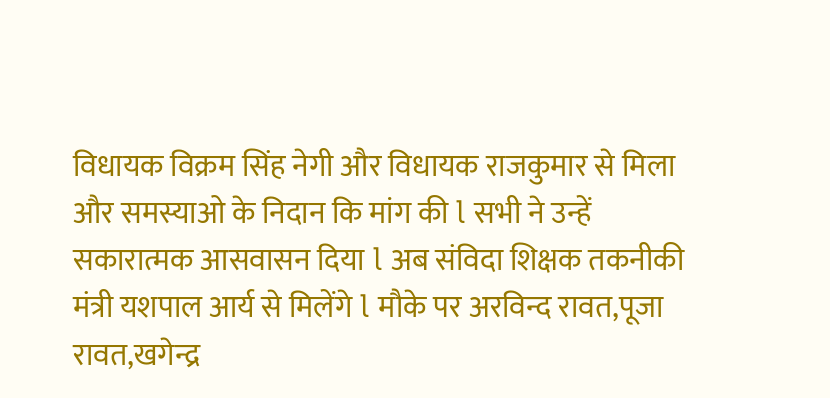विधायक विक्रम सिंह नेगी और विधायक राजकुमार से मिला और समस्याओ के निदान कि मांग की l सभी ने उन्हें सकारात्मक आसवासन दिया l अब संविदा शिक्षक तकनीकी मंत्री यशपाल आर्य से मिलेंगे l मौके पर अरविन्द रावत,पूजा रावत,खगेन्द्र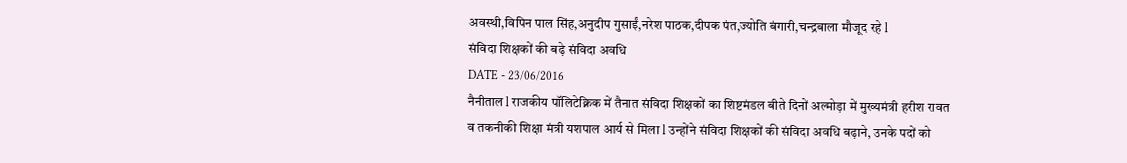अवस्थी,विपिन पाल सिंह,अनुदीप गुसाईं,नरेश पाठक,दीपक पंत,ज्योति बंगारी,चन्द्रबाला मौजूद रहे l
संविदा शिक्षकों की बढ़े संविदा अवधि
DATE - 23/06/2016
नैनीताल l राजकीय पॉलिटेक्निक में तैनात संविदा शिक्षकों का शिष्टमंडल बीते दिनों अल्मोड़ा में मुख्यमंत्री हरीश रावत व तकनीकी शिक्षा मंत्री यशपाल आर्य से मिला l उन्होंने संविदा शिक्षकों की संविदा अवधि बढ़ाने, उनके पदों को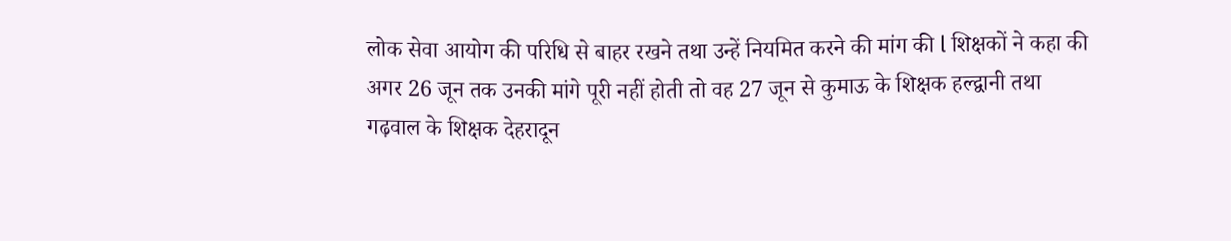लोक सेवा आयोग की परिधि से बाहर रखने तथा उन्हें नियमित करने की मांग की l शिक्षकों ने कहा की अगर 26 जून तक उनकी मांगे पूरी नहीं होती तो वह 27 जून से कुमाऊ के शिक्षक हल्द्वानी तथा गढ़वाल के शिक्षक देहरादून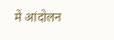में आंदोलन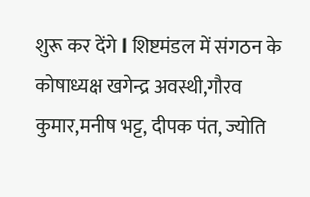शुरू कर देंगे l शिष्टमंडल में संगठन के कोषाध्यक्ष खगेन्द्र अवस्थी,गौरव कुमार,मनीष भट्ट, दीपक पंत, ज्योति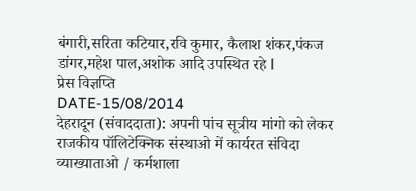बंगारी,सरिता कटियार,रवि कुमार, कैलाश शंकर,पंकज डांगर,महेश पाल,अशोक आदि उपस्थित रहे l
प्रेस विज्ञप्ति
DATE-15/08/2014
देहरादून (संवाददाता): अपनी पांच सूत्रीय मांगो को लेकर राजकीय पॉलिटेक्निक संस्थाओ में कार्यरत संविदा व्याख्याताओ / कर्मशाला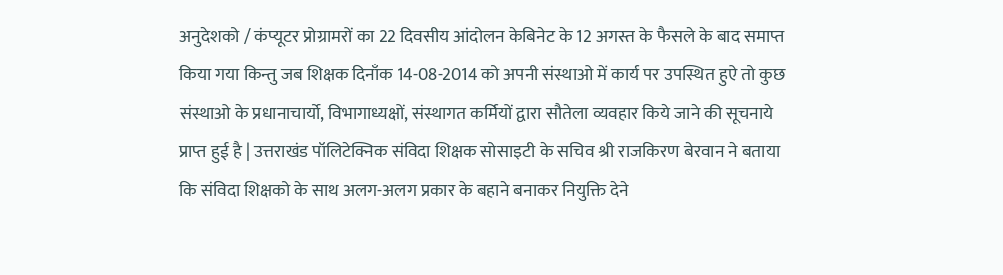अनुदेशको / कंप्यूटर प्रोग्रामरों का 22 दिवसीय आंदोलन केबिनेट के 12 अगस्त के फैसले के बाद समाप्त किया गया किन्तु जब शिक्षक दिनाँक 14-08-2014 को अपनी संस्थाओ में कार्य पर उपस्थित हुऐ तो कुछ संस्थाओ के प्रधानाचार्यो, विभागाध्यक्षों, संस्थागत कर्मियों द्वारा सौतेला व्यवहार किये जाने की सूचनाये प्राप्त हुई है | उत्तराखंड पॉलिटेक्निक संविदा शिक्षक सोसाइटी के सचिव श्री राजकिरण बेरवान ने बताया कि संविदा शिक्षको के साथ अलग-अलग प्रकार के बहाने बनाकर नियुक्ति देने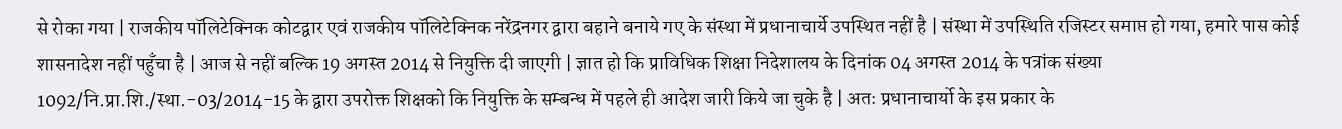से रोका गया | राजकीय पॉलिटेक्निक कोटद्वार एवं राजकीय पॉलिटेक्निक नरेंद्रनगर द्वारा बहाने बनाये गए के संस्था में प्रधानाचार्ये उपस्थित नहीं है | संस्था में उपस्थिति रजिस्टर समाप्त हो गया, हमारे पास कोई शासनादेश नहीं पहुँचा है | आज से नहीं बल्कि 19 अगस्त 2014 से नियुक्ति दी जाएगी | ज्ञात हो कि प्राविधिक शिक्षा निदेशालय के दिनांक 04 अगस्त 2014 के पत्रांक संख्या 1092/नि.प्रा.शि./स्था.-03/2014-15 के द्वारा उपरोक्त शिक्षको कि नियुक्ति के सम्बन्ध में पहले ही आदेश जारी किये जा चुके है | अतः प्रधानाचार्यो के इस प्रकार के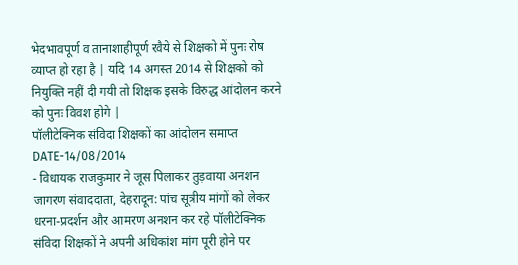भेदभावपूर्ण व तानाशाहीपूर्ण रवैये से शिक्षको में पुनः रोष व्याप्त हो रहा है | यदि 14 अगस्त 2014 से शिक्षको को नियुक्ति नहीं दी गयी तो शिक्षक इसके विरुद्ध आंदोलन करने को पुनः विवश होगे |
पॉलीटेक्निक संविदा शिक्षकों का आंदोलन समाप्त
DATE-14/08/2014
- विधायक राजकुमार ने जूस पिलाकर तुड़वाया अनशन
जागरण संवाददाता, देहरादून: पांच सूत्रीय मांगों को लेकर धरना-प्रदर्शन और आमरण अनशन कर रहे पॉलीटेक्निक संविदा शिक्षकों ने अपनी अधिकांश मांग पूरी होने पर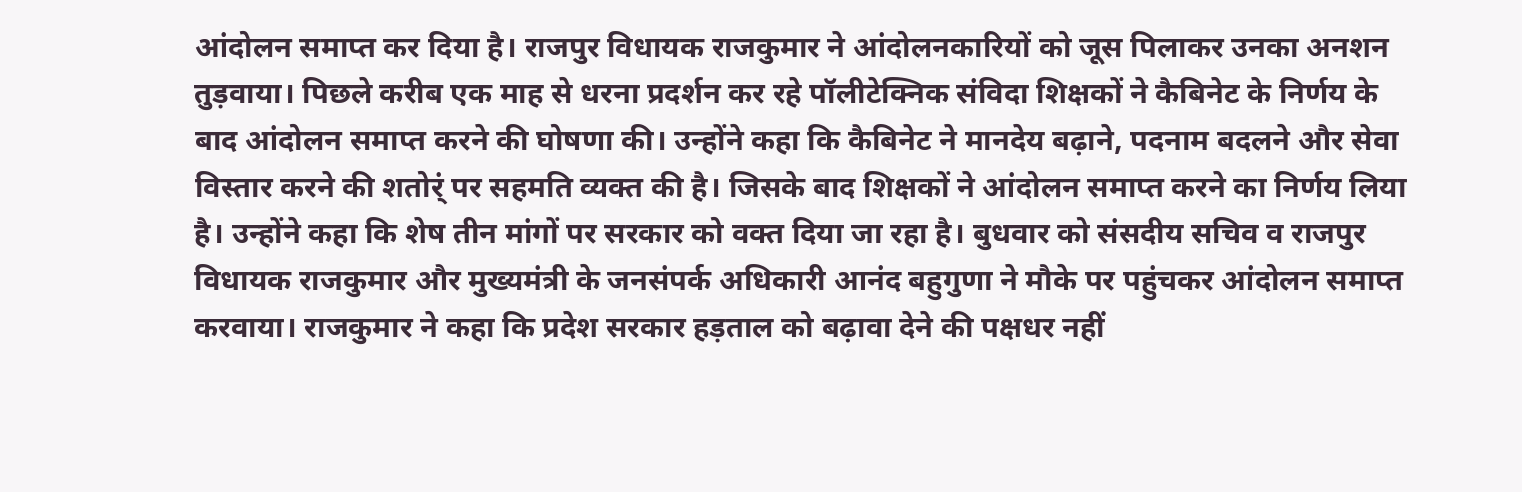आंदोलन समाप्त कर दिया है। राजपुर विधायक राजकुमार ने आंदोलनकारियों को जूस पिलाकर उनका अनशन तुड़वाया। पिछले करीब एक माह से धरना प्रदर्शन कर रहे पॉलीटेक्निक संविदा शिक्षकों ने कैबिनेट के निर्णय के बाद आंदोलन समाप्त करने की घोषणा की। उन्होंने कहा कि कैबिनेट ने मानदेय बढ़ाने, पदनाम बदलने और सेवा विस्तार करने की शतोर्ं पर सहमति व्यक्त की है। जिसके बाद शिक्षकों ने आंदोलन समाप्त करने का निर्णय लिया है। उन्होंने कहा कि शेष तीन मांगों पर सरकार को वक्त दिया जा रहा है। बुधवार को संसदीय सचिव व राजपुर विधायक राजकुमार और मुख्यमंत्री के जनसंपर्क अधिकारी आनंद बहुगुणा ने मौके पर पहुंचकर आंदोलन समाप्त करवाया। राजकुमार ने कहा कि प्रदेश सरकार हड़ताल को बढ़ावा देने की पक्षधर नहीं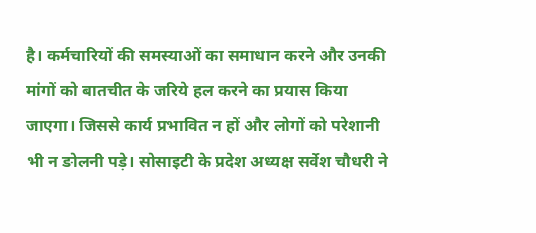है। कर्मचारियों की समस्याओं का समाधान करने और उनकी मांगों को बातचीत के जरिये हल करने का प्रयास किया जाएगा। जिससे कार्य प्रभावित न हों और लोगों को परेशानी भी न ङोलनी पड़े। सोसाइटी के प्रदेश अध्यक्ष सर्वेश चौधरी ने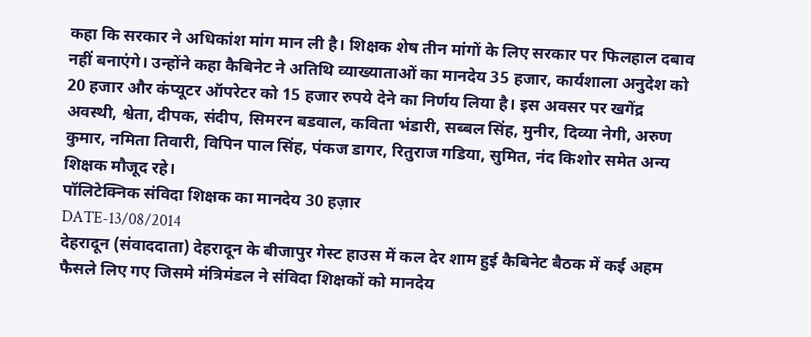कहा कि सरकार ने अधिकांश मांग मान ली है। शिक्षक शेष तीन मांगों के लिए सरकार पर फिलहाल दबाव नहीं बनाएंगे। उन्होंने कहा कैबिनेट ने अतिथि व्याख्याताओं का मानदेय 35 हजार, कार्यशाला अनुदेश को 20 हजार और कंप्यूटर ऑपरेटर को 15 हजार रुपये देने का निर्णय लिया है। इस अवसर पर खगेंद्र अवस्थी, श्वेता, दीपक, संदीप, सिमरन बडवाल, कविता भंडारी, सब्बल सिंह, मुनीर, दिव्या नेगी, अरुण कुमार, नमिता तिवारी, विपिन पाल सिंह, पंकज डागर, रितुराज गडिया, सुमित, नंद किशोर समेत अन्य शिक्षक मौजूद रहे।
पॉलिटेक्निक संविदा शिक्षक का मानदेय 30 हज़ार
DATE-13/08/2014
देहरादून (संवाददाता) देहरादून के बीजापुर गेस्ट हाउस में कल देर शाम हुई कैबिनेट बैठक में कई अहम फैसले लिए गए जिसमे मंत्रिमंडल ने संविदा शिक्षकों को मानदेय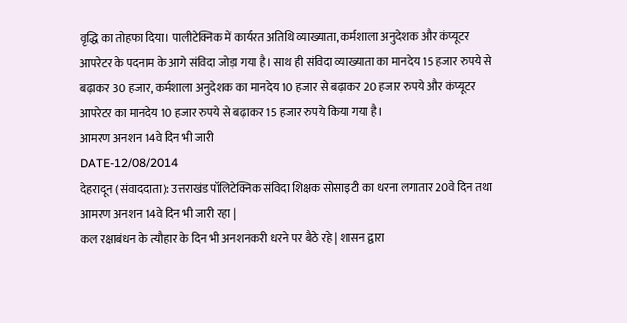वृद्धि का तोहफा दिया। पालीटेक्निक में कार्यरत अतिथि व्याख्याता, कर्मशाला अनुदेशक और कंप्यूटर आपरेटर के पदनाम के आगे संविदा जोड़ा गया है। साथ ही संविदा व्याख्याता का मानदेय 15 हजार रुपये से बढ़ाकर 30 हजार, कर्मशाला अनुदेशक का मानदेय 10 हजार से बढ़ाकर 20 हजार रुपये और कंप्यूटर आपरेटर का मानदेय 10 हजार रुपये से बढ़ाकर 15 हजार रुपये किया गया है।
आमरण अनशन 14वे दिन भी जारी
DATE-12/08/2014
देहरादून (संवाददाता): उत्तराखंड पॉलिटेक्निक संविदा शिक्षक सोसाइटी का धरना लगातार 20वे दिन तथा आमरण अनशन 14वे दिन भी जारी रहा |
कल रक्षाबंधन के त्यौहार के दिन भी अनशनकरी धरने पर बैठे रहे | शासन द्वारा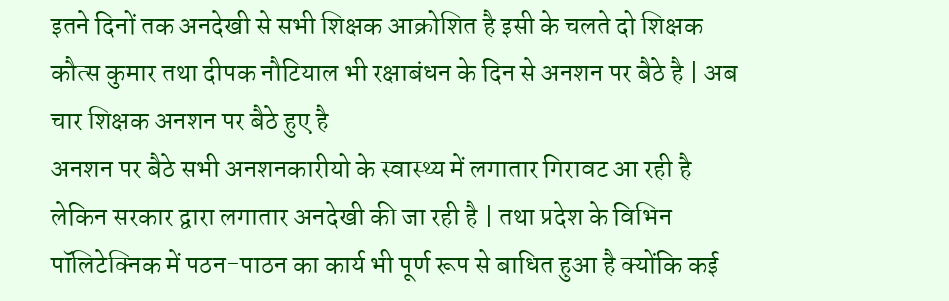इतने दिनों तक अनदेखी से सभी शिक्षक आक्रोशित है इसी के चलते दो शिक्षक कौत्स कुमार तथा दीपक नौटियाल भी रक्षाबंधन के दिन से अनशन पर बैठे है | अब चार शिक्षक अनशन पर बैठे हुए है
अनशन पर बैठे सभी अनशनकारीयो के स्वास्थ्य में लगातार गिरावट आ रही है लेकिन सरकार द्वारा लगातार अनदेखी की जा रही है | तथा प्रदेश के विभिन पॉलिटेक्निक में पठन-पाठन का कार्य भी पूर्ण रूप से बाधित हुआ है क्योंकि कई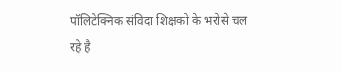पॉलिटेक्निक संविदा शिक्षको के भरोसे चल रहे है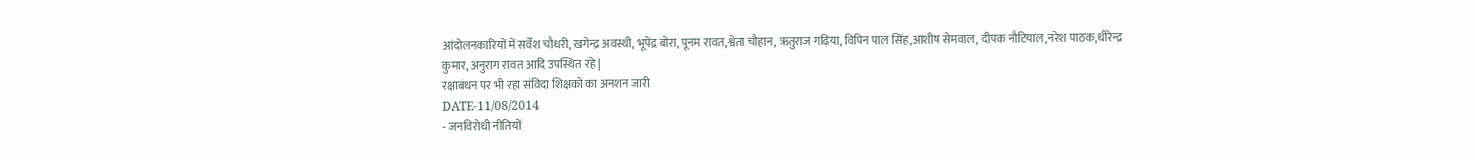आंदोलनकारियों में सर्वेश चौधरी, खगेन्द्र अवस्थी, भूपेंद्र बोरा, पूनम रावत,श्वेता चौहान, ऋतुराज गढ़िया, विपिन पाल सिंह,आशीष सेमवाल, दीपक नौटियाल,नरेश पाठक,धीरेन्द्र कुमार, अनुराग रावत आदि उपस्थित रहे |
रक्षाबंधन पर भी रहा संविदा शिक्षको का अनशन जारी
DATE-11/08/2014
- जनविरोधी नीतियों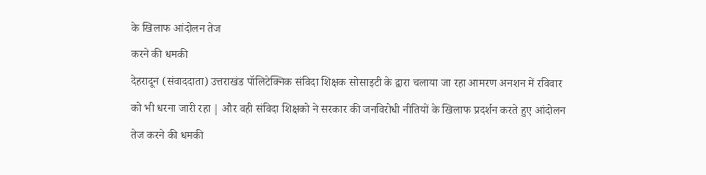के खिलाफ आंदोलन तेज
करने की धमकी
देहरादून (संवाददाता) उत्तराखंड पॉलिटेक्निक संविदा शिक्षक सोसाइटी के द्वारा चलाया जा रहा आमरण अनशन में रविवार को भी धरना जारी रहा | और वही संविदा शिक्षको ने सरकार की जनविरोधी नीतियों के खिलाफ प्रदर्शन करते हुए आंदोलन तेज करने की धमकी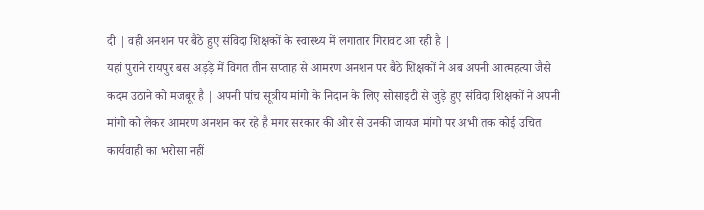दी | वही अनशन पर बैठे हुए संविदा शिक्षकों के स्वास्थ्य में लगातार गिरावट आ रही है |
यहां पुराने रायपुर बस अड़ड़े में विगत तीन सप्ताह से आमरण अनशन पर बैठे शिक्षकों ने अब अपनी आत्महत्या जैसे कदम उठाने को मजबूर है | अपनी पांच सूत्रीय मांगो के निदान के लिए सोसाइटी से जुड़े हुए संविदा शिक्षकों ने अपनी मांगो को लेकर आमरण अनशन कर रहे है मगर सरकार की ओर से उनकी जायज मांगो पर अभी तक कोई उचित कार्यवाही का भरोसा नहीं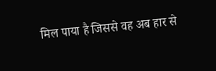मिल पाया है जिससे वह अब हार से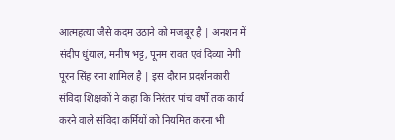आत्महत्या जैसे कदम उठाने को मजबूर है | अनशन में संदीप धुंयाल, मनीष भट्ट, पूनम रावत एवं दिव्या नेगी पूरन सिंह रना शामिल है | इस दौरान प्रदर्शनकारी संविदा शिक्षकों ने कहा कि निरंतर पांच वर्षो तक कार्य करने वाले संविदा कर्मियों को नियमित करना भी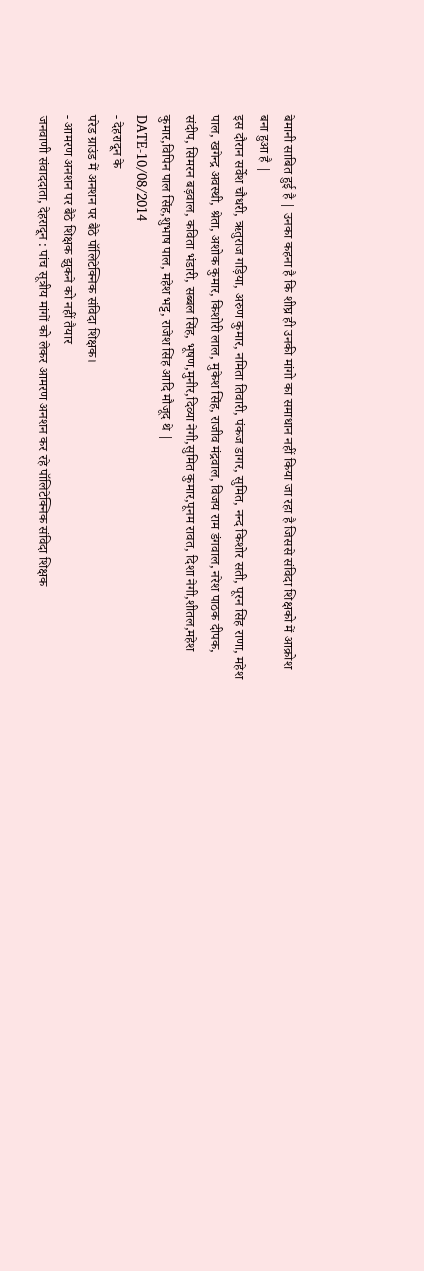बेमानी साबित हुई है | उनका कहना है कि शीघ्र ही उनकी मांगो का समाधान नहीं किया जा रहा है जिससे संविदा शिक्षको में आक्रोश बना हुआ है |
इस दौरान सर्वेश चौधरी, ऋतुराज गड़िया, अरुण कुमार, नमिता तिवारी, पंकज डागर, सुमित, नन्द किशोर सती, पूरन सिंह राणा, महेश पाल, खगेन्द्र अवस्थी, श्रेता, अशोक कुमार, किशोरी लाल, मुकेश सिंह, राजीव मंद्रवाल, विजय राम डंगवाल, नरेश पाठक दीपक, संदीप, सिमरन बड़वाल, कविता भंडारी, सब्बल सिंह, भूषण,मुनीर,दिव्या नेगी,सुमित कुमार,पूनम रावत, दिशा नेगी,शीतल,महेश कुमार,विपिन पाल सिंह,शुभाष पाल, महेश भट्ट, राजेश सिंह आदि मौजूद थे |
DATE-10/08/2014
- देहरादून के
परेड ग्राउंड में अनशन पर बैठे पॉलिटेक्निक संविदा शिक्षक।
- आमरण अनशन पर बैठे शिक्षक झुकने को नहीं तैयार
जनवाणी संवाददाता, देहरादून : पांच सूत्रीय मांगों को लेकर आमरण अनशन कर रहे पॉलिटेक्निक संविदा शिक्षक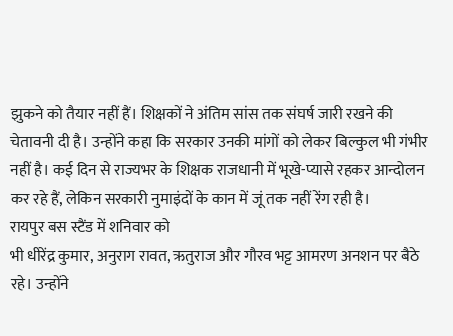झुकने को तैयार नहीं हैं। शिक्षकों ने अंतिम सांस तक संघर्ष जारी रखने की चेतावनी दी है। उन्होंने कहा कि सरकार उनकी मांगों को लेकर बिल्कुल भी गंभीर नहीं है। कई दिन से राज्यभर के शिक्षक राजधानी में भूखे-प्यासे रहकर आन्दोलन कर रहे हैं, लेकिन सरकारी नुमाइंदों के कान में जूं तक नहीं रेंग रही है।
रायपुर बस स्टैंड में शनिवार को
भी धीरेंद्र कुमार, अनुराग रावत, ऋतुराज और गौरव भट्ट आमरण अनशन पर बैठे रहे। उन्होंने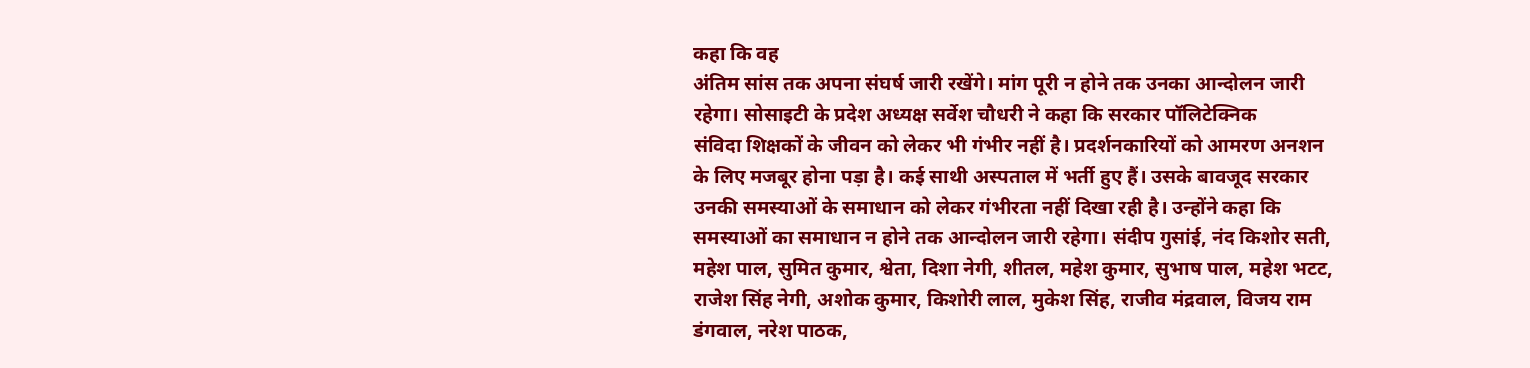कहा कि वह
अंतिम सांस तक अपना संघर्ष जारी रखेंगे। मांग पूरी न होने तक उनका आन्दोलन जारी
रहेगा। सोसाइटी के प्रदेश अध्यक्ष सर्वेश चौधरी ने कहा कि सरकार पॉलिटेक्निक
संविदा शिक्षकों के जीवन को लेकर भी गंभीर नहीं है। प्रदर्शनकारियों को आमरण अनशन
के लिए मजबूर होना पड़ा है। कई साथी अस्पताल में भर्ती हुए हैं। उसके बावजूद सरकार
उनकी समस्याओं के समाधान को लेकर गंभीरता नहीं दिखा रही है। उन्होंने कहा कि
समस्याओं का समाधान न होने तक आन्दोलन जारी रहेगा। संदीप गुसांई, नंद किशोर सती, महेश पाल, सुमित कुमार, श्वेता, दिशा नेगी, शीतल, महेश कुमार, सुभाष पाल, महेश भटट, राजेश सिंह नेगी, अशोक कुमार, किशोरी लाल, मुकेश सिंह, राजीव मंद्रवाल, विजय राम डंगवाल, नरेश पाठक,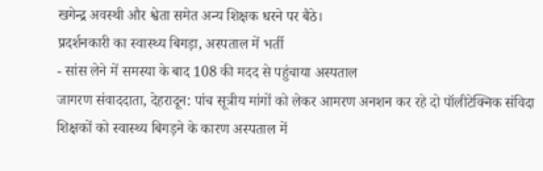खगेन्द्र अवस्थी और श्वेता समेत अन्य शिक्षक धरने पर बैठे।
प्रदर्शनकारी का स्वास्थ्य बिगड़ा, अस्पताल में भर्ती
- सांस लेने में समस्या के बाद 108 की मदद से पहुंचाया अस्पताल
जागरण संवाददाता, देहरादून: पांच सूत्रीय मांगों को लेकर आमरण अनशन कर रहे दो पॉलीटेक्निक संविदा शिक्षकों को स्वास्थ्य बिगड़ने के कारण अस्पताल में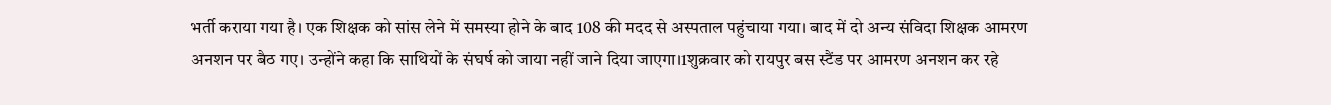भर्ती कराया गया है। एक शिक्षक को सांस लेने में समस्या होने के बाद 108 की मदद से अस्पताल पहुंचाया गया। बाद में दो अन्य संविदा शिक्षक आमरण अनशन पर बैठ गए। उन्होंने कहा कि साथियों के संघर्ष को जाया नहीं जाने दिया जाएगा।1शुक्रवार को रायपुर बस स्टैंड पर आमरण अनशन कर रहे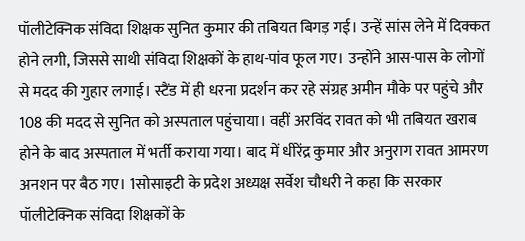पॉलीटेक्निक संविदा शिक्षक सुनित कुमार की तबियत बिगड़ गई। उन्हें सांस लेने में दिक्कत होने लगी, जिससे साथी संविदा शिक्षकों के हाथ-पांव फूल गए। उन्होंने आस-पास के लोगों से मदद की गुहार लगाई। स्टैंड में ही धरना प्रदर्शन कर रहे संग्रह अमीन मौके पर पहुंचे और 108 की मदद से सुनित को अस्पताल पहुंचाया। वहीं अरविंद रावत को भी तबियत खराब होने के बाद अस्पताल में भर्ती कराया गया। बाद में धीरेंद्र कुमार और अनुराग रावत आमरण अनशन पर बैठ गए। 1सोसाइटी के प्रदेश अध्यक्ष सर्वेश चौधरी ने कहा कि सरकार पॉलीटेक्निक संविदा शिक्षकों के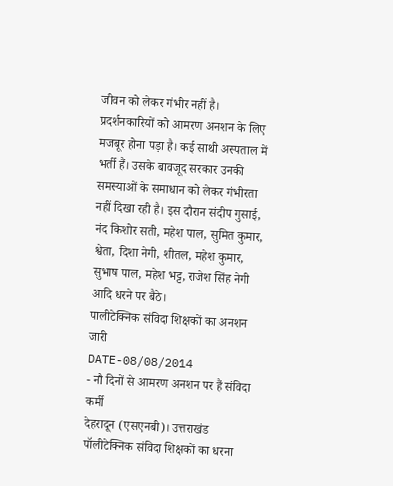जीवन को लेकर गंभीर नहीं है। प्रदर्शनकारियों को आमरण अनशन के लिए मजबूर होना पड़ा है। कई साथी अस्पताल में भर्ती हैं। उसके बावजूद सरकार उनकी समस्याओं के समाधान को लेकर गंभीरता नहीं दिखा रही है। इस दौरान संदीप गुसाई, नंद किशोर सती, महेश पाल, सुमित कुमार, श्वेता, दिशा नेगी, शीतल, महेश कुमार, सुभाष पाल, महेश भट्ट, राजेश सिंह नेगी आदि धरने पर बैठे।
पालीटेक्निक संविदा शिक्षकों का अनशन जारी
DATE-08/08/2014
- नौ दिनों से आमरण अनशन पर हैं संविदा कर्मी
देहरादून (एसएनबी)। उत्तराखंड पॉलीटेक्निक संविदा शिक्षकों का धरना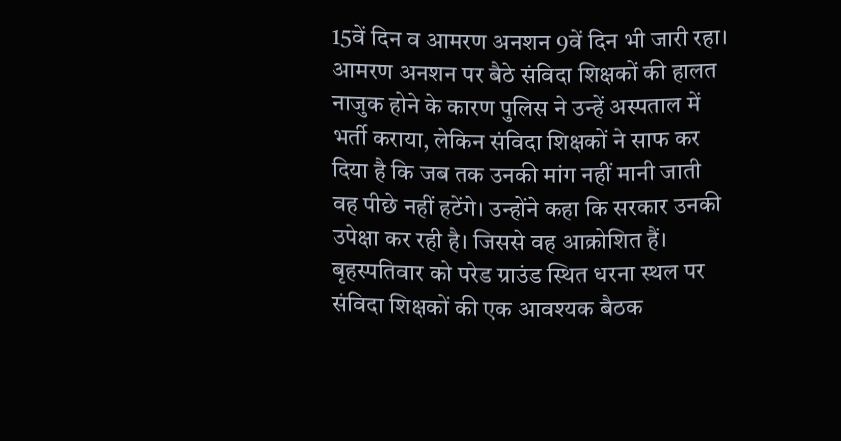15वें दिन व आमरण अनशन 9वें दिन भी जारी रहा। आमरण अनशन पर बैठे संविदा शिक्षकों की हालत नाजुक होने के कारण पुलिस ने उन्हें अस्पताल में भर्ती कराया, लेकिन संविदा शिक्षकों ने साफ कर दिया है कि जब तक उनकी मांग नहीं मानी जाती वह पीछे नहीं हटेंगे। उन्होंने कहा कि सरकार उनकी उपेक्षा कर रही है। जिससे वह आक्रोशित हैं। बृहस्पतिवार को परेड ग्राउंड स्थित धरना स्थल पर संविदा शिक्षकों की एक आवश्यक बैठक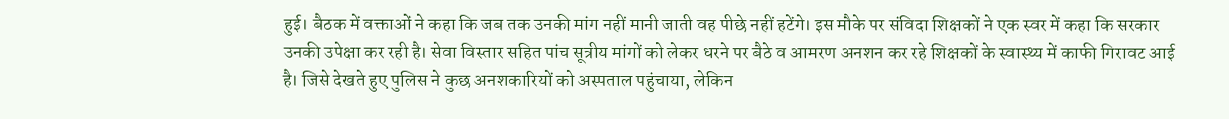हुई। बैठक में वक्ताओं ने कहा कि जब तक उनकी मांग नहीं मानी जाती वह पीछे नहीं हटेंगे। इस मौके पर संविदा शिक्षकों ने एक स्वर में कहा कि सरकार उनकी उपेक्षा कर रही है। सेवा विस्तार सहित पांच सूत्रीय मांगों को लेकर धरने पर बैठे व आमरण अनशन कर रहे शिक्षकों के स्वास्थ्य में काफी गिरावट आई है। जिसे देखते हुए पुलिस ने कुछ अनशकारियों को अस्पताल पहुंचाया, लेकिन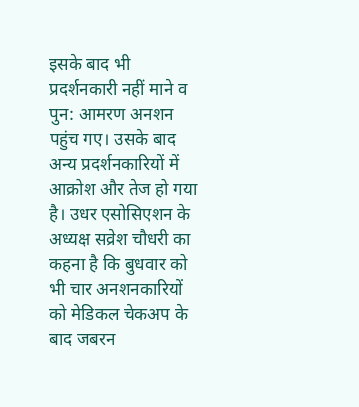इसके बाद भी प्रदर्शनकारी नहीं माने व पुन: आमरण अनशन पहुंच गए। उसके बाद अन्य प्रदर्शनकारियों में आक्रोश और तेज हो गया है। उधर एसोसिएशन के अध्यक्ष सव्रेश चौधरी का कहना है कि बुधवार को भी चार अनशनकारियों को मेडिकल चेकअप के बाद जबरन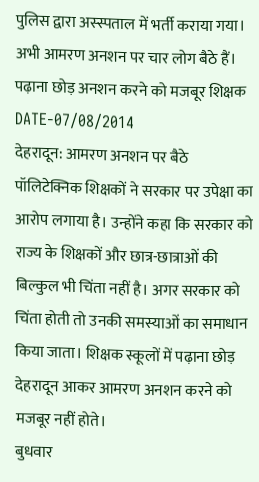पुलिस द्वारा अस्स्पताल में भर्ती कराया गया। अभी आमरण अनशन पर चार लोग बैठे हैं।
पढ़ाना छोड़ अनशन करने को मजबूर शिक्षक
DATE-07/08/2014
देहरादून: आमरण अनशन पर बैठे पॉलिटेक्निक शिक्षकों ने सरकार पर उपेक्षा का आरोप लगाया है। उन्होंने कहा कि सरकार को राज्य के शिक्षकों और छात्र-छात्राओं की बिल्कुल भी चिंता नहीं है। अगर सरकार को चिंता होती तो उनकी समस्याओं का समाधान किया जाता। शिक्षक स्कूलों में पढ़ाना छोड़ देहरादून आकर आमरण अनशन करने को मजबूर नहीं होते।
बुधवार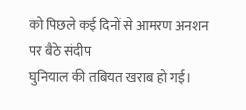को पिछले कई दिनों से आमरण अनशन पर बैठे संदीप
घुनियाल की तबियत खराब हो गई।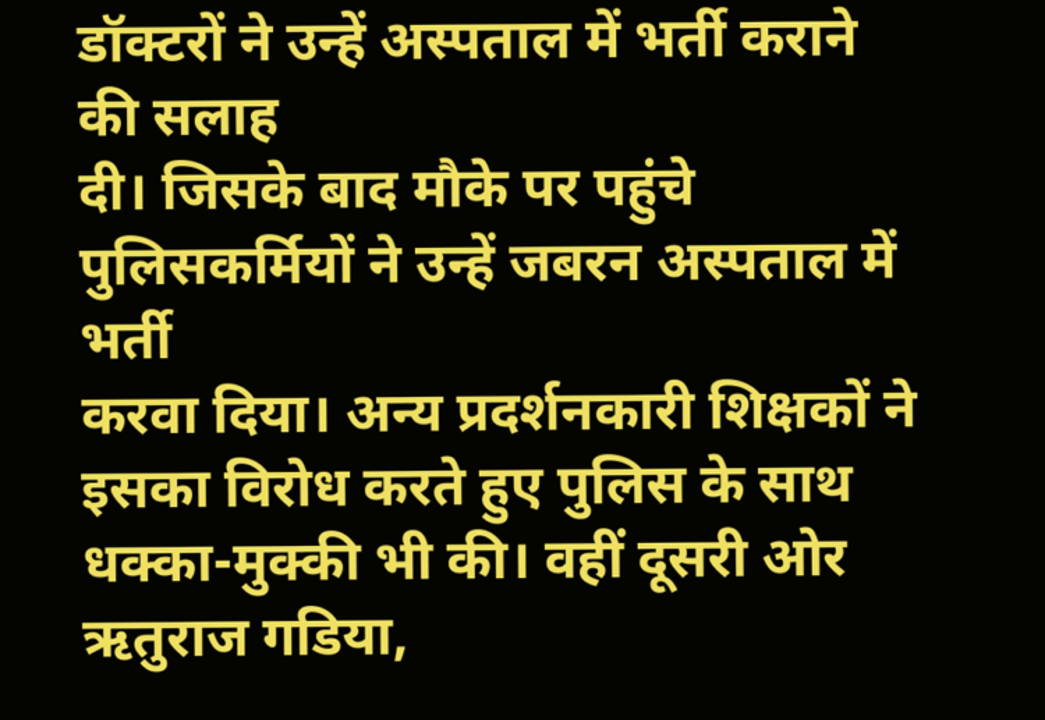डॉक्टरों ने उन्हें अस्पताल में भर्ती कराने की सलाह
दी। जिसके बाद मौके पर पहुंचे पुलिसकर्मियों ने उन्हें जबरन अस्पताल में भर्ती
करवा दिया। अन्य प्रदर्शनकारी शिक्षकों ने इसका विरोध करते हुए पुलिस के साथ
धक्का-मुक्की भी की। वहीं दूसरी ओर ऋतुराज गडिया,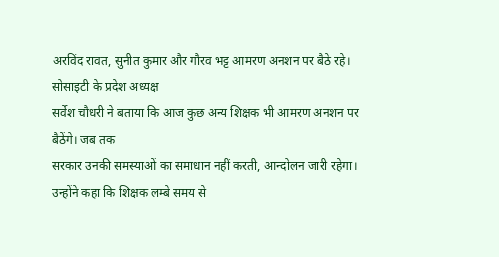अरविंद रावत, सुनीत कुमार और गौरव भट्ट आमरण अनशन पर बैठे रहे। सोसाइटी के प्रदेश अध्यक्ष
सर्वेश चौधरी ने बताया कि आज कुछ अन्य शिक्षक भी आमरण अनशन पर बैठेंगे। जब तक
सरकार उनकी समस्याओं का समाधान नहीं करती, आन्दोलन जारी रहेगा। उन्होंने कहा कि शिक्षक लम्बे समय से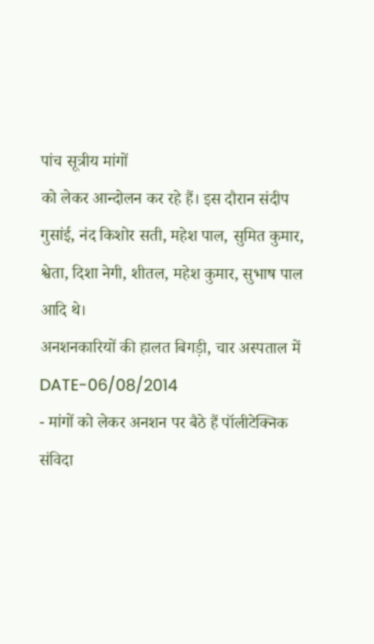पांच सूत्रीय मांगों
को लेकर आन्दोलन कर रहे हैं। इस दौरान संदीप गुसांई, नंद किशोर सती, महेश पाल, सुमित कुमार, श्वेता, दिशा नेगी, शीतल, महेश कुमार, सुभाष पाल आदि थे।
अनशनकारियों की हालत बिगड़ी, चार अस्पताल में
DATE-06/08/2014
- मांगों को लेकर अनशन पर बैठे हैं पॉलीटेक्निक संविदा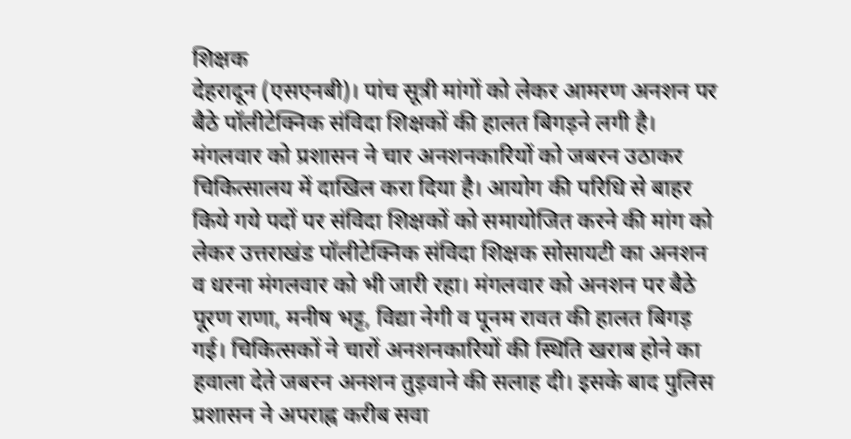शिक्षक
देहरादून (एसएनबी)। पांच सूत्री मांगों को लेकर आमरण अनशन पर बैठे पॉलीटेक्निक संविदा शिक्षकों की हालत बिगड़ने लगी है। मंगलवार को प्रशासन ने चार अनशनकारियों को जबरन उठाकर चिकित्सालय में दाखिल करा दिया है। आयोग की परिधि से बाहर किये गये पदों पर संविदा शिक्षकों को समायोजित करने की मांग को लेकर उत्तराखंड पॉलीटेक्निक संविदा शिक्षक सोसायटी का अनशन व धरना मंगलवार को भी जारी रहा। मंगलवार को अनशन पर बैठे पूरण राणा, मनीष भट्ट, विद्या नेगी व पूनम रावत की हालत बिगड़ गई। चिकित्सकों ने चारों अनशनकारियों की स्थिति खराब होने का हवाला देते जबरन अनशन तुड़वाने की सलाह दी। इसके बाद पुलिस प्रशासन ने अपराह्न करीब सवा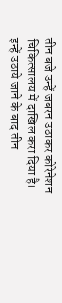तीन बजे उन्हें जबरन उठाकर कोरेनेशन चिकित्सालय में दाखिल करा दिया है। इन्हें उठाये जाने के बाद तीन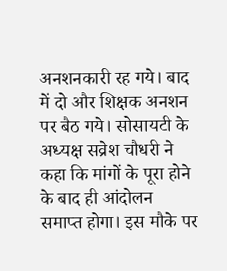अनशनकारी रह गये। बाद में दो और शिक्षक अनशन पर बैठ गये। सोसायटी के अध्यक्ष सव्रेश चौधरी ने कहा कि मांगों के पूरा होने के बाद ही आंदोलन समाप्त होगा। इस मौके पर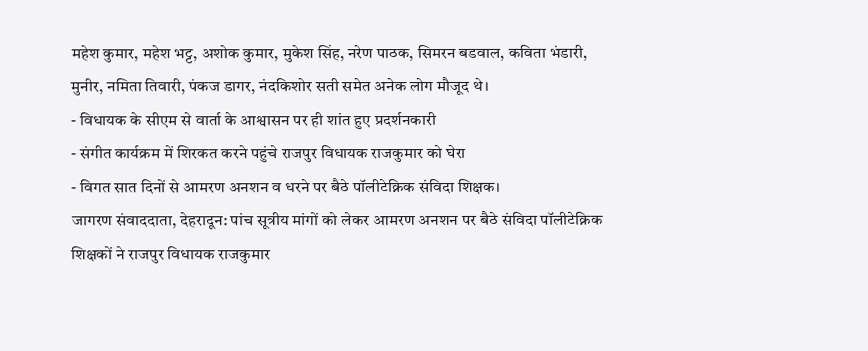महेश कुमार, महेश भट्ट, अशोक कुमार, मुकेश सिंह, नरेण पाठक, सिमरन बडवाल, कविता भंडारी, मुनीर, नमिता तिवारी, पंकज डागर, नंदकिशोर सती समेत अनेक लोग मौजूद थे।
- विधायक के सीएम से वार्ता के आश्वासन पर ही शांत हुए प्रदर्शनकारी
- संगीत कार्यक्रम में शिरकत करने पहुंचे राजपुर विधायक राजकुमार को घेरा
- विगत सात दिनों से आमरण अनशन व धरने पर बैठे पॉलीटेक्निक संविदा शिक्षक।
जागरण संवाददाता, देहरादून: पांच सूत्रीय मांगों को लेकर आमरण अनशन पर बैठे संविदा पॉलीटेक्निक शिक्षकों ने राजपुर विधायक राजकुमार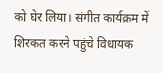को घेर लिया। संगीत कार्यक्रम में शिरकत करने पहुंचे विधायक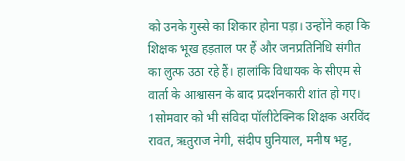को उनके गुस्से का शिकार होना पड़ा। उन्होंने कहा कि शिक्षक भूख हड़ताल पर हैं और जनप्रतिनिधि संगीत का लुत्फ उठा रहे हैं। हालांकि विधायक के सीएम से वार्ता के आश्वासन के बाद प्रदर्शनकारी शांत हो गए। 1सोमवार को भी संविदा पॉलीटेक्निक शिक्षक अरविंद रावत, ऋतुराज नेगी, संदीप घुनियाल, मनीष भट्ट,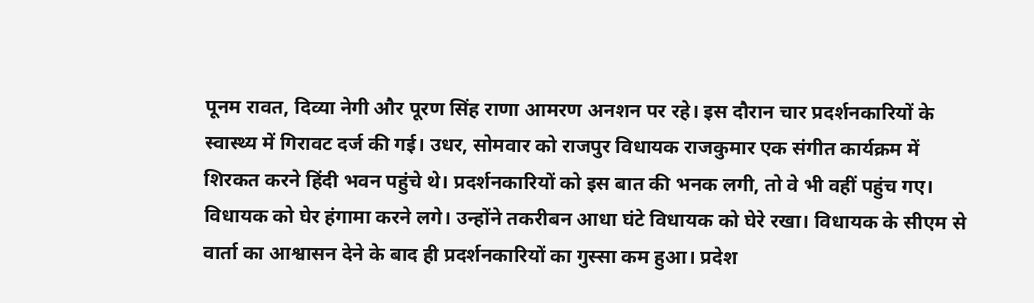पूनम रावत, दिव्या नेगी और पूरण सिंह राणा आमरण अनशन पर रहे। इस दौरान चार प्रदर्शनकारियों के स्वास्थ्य में गिरावट दर्ज की गई। उधर, सोमवार को राजपुर विधायक राजकुमार एक संगीत कार्यक्रम में शिरकत करने हिंदी भवन पहुंचे थे। प्रदर्शनकारियों को इस बात की भनक लगी, तो वे भी वहीं पहुंच गए। विधायक को घेर हंगामा करने लगे। उन्होंने तकरीबन आधा घंटे विधायक को घेरे रखा। विधायक के सीएम से वार्ता का आश्वासन देने के बाद ही प्रदर्शनकारियों का गुस्सा कम हुआ। प्रदेश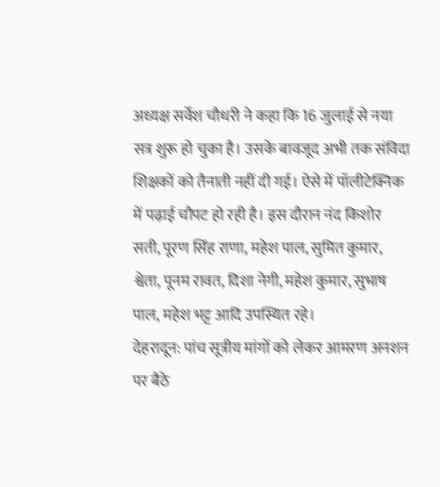अध्यक्ष सर्वेश चौधरी ने कहा कि 16 जुलाई से नया सत्र शुरू हो चुका है। उसके बावजूद अभी तक संविदा शिक्षकों को तैनाती नहीं दी गई। ऐसे में पॉलीटेक्निक में पढ़ाई चौपट हो रही है। इस दौरान नंद किशोर सती, पूरण सिंह राणा, महेश पाल, सुमित कुमार, श्वेता, पूनम रावत, दिशा नेगी, महेश कुमार, सुभाष पाल, महेश भट्ट आदि उपस्थित रहे।
देहरादून: पांच सूत्रीय मांगों को लेकर आमरण अनशन पर बैठे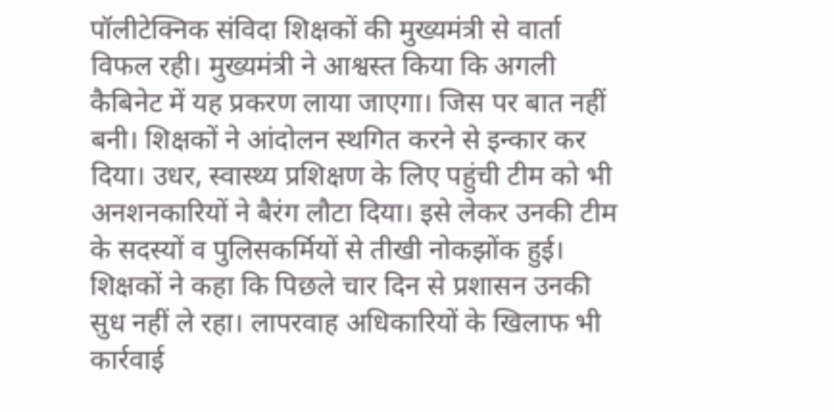पॉलीटेक्निक संविदा शिक्षकों की मुख्यमंत्री से वार्ता विफल रही। मुख्यमंत्री ने आश्वस्त किया कि अगली कैबिनेट में यह प्रकरण लाया जाएगा। जिस पर बात नहीं बनी। शिक्षकों ने आंदोलन स्थगित करने से इन्कार कर दिया। उधर, स्वास्थ्य प्रशिक्षण के लिए पहुंची टीम को भी अनशनकारियों ने बैरंग लौटा दिया। इसे लेकर उनकी टीम के सदस्यों व पुलिसकर्मियों से तीखी नोकझोंक हुई। शिक्षकों ने कहा कि पिछले चार दिन से प्रशासन उनकी सुध नहीं ले रहा। लापरवाह अधिकारियों के खिलाफ भी कार्रवाई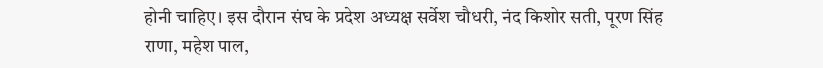होनी चाहिए। इस दौरान संघ के प्रदेश अध्यक्ष सर्वेश चौधरी, नंद किशोर सती, पूरण सिंह राणा, महेश पाल,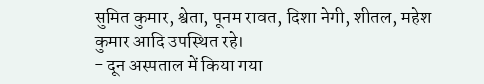सुमित कुमार, श्वेता, पूनम रावत, दिशा नेगी, शीतल, महेश कुमार आदि उपस्थित रहे।
- दून अस्पताल में किया गया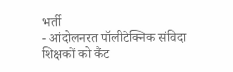भर्ती
- आंदोलनरत पॉलीटेक्निक संविदा शिक्षकों को कैंट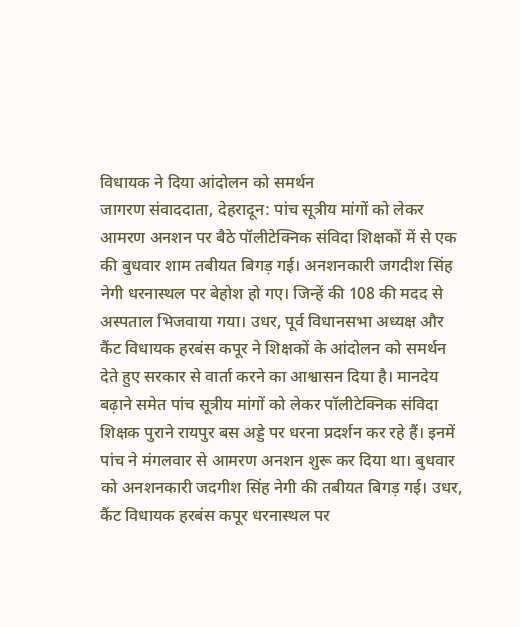विधायक ने दिया आंदोलन को समर्थन
जागरण संवाददाता, देहरादून: पांच सूत्रीय मांगों को लेकर आमरण अनशन पर बैठे पॉलीटेक्निक संविदा शिक्षकों में से एक की बुधवार शाम तबीयत बिगड़ गई। अनशनकारी जगदीश सिंह नेगी धरनास्थल पर बेहोश हो गए। जिन्हें की 108 की मदद से अस्पताल भिजवाया गया। उधर, पूर्व विधानसभा अध्यक्ष और कैंट विधायक हरबंस कपूर ने शिक्षकों के आंदोलन को समर्थन देते हुए सरकार से वार्ता करने का आश्वासन दिया है। मानदेय बढ़ाने समेत पांच सूत्रीय मांगों को लेकर पॉलीटेक्निक संविदा शिक्षक पुराने रायपुर बस अड्डे पर धरना प्रदर्शन कर रहे हैं। इनमें पांच ने मंगलवार से आमरण अनशन शुरू कर दिया था। बुधवार को अनशनकारी जदगीश सिंह नेगी की तबीयत बिगड़ गई। उधर, कैंट विधायक हरबंस कपूर धरनास्थल पर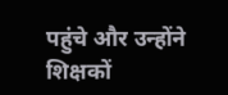पहुंचे और उन्होंने शिक्षकों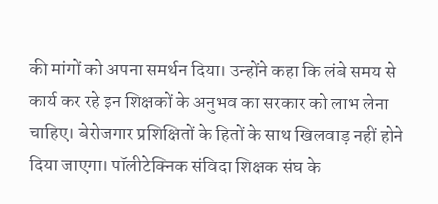की मांगों को अपना समर्थन दिया। उन्होंने कहा कि लंबे समय से कार्य कर रहे इन शिक्षकों के अनुभव का सरकार को लाभ लेना चाहिए। बेरोजगार प्रशिक्षितों के हितों के साथ खिलवाड़ नहीं होने दिया जाएगा। पॉलीटेक्निक संविदा शिक्षक संघ के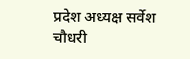प्रदेश अध्यक्ष सर्वेश चौधरी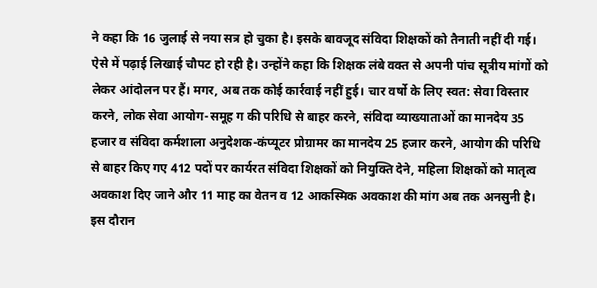ने कहा कि 16 जुलाई से नया सत्र हो चुका है। इसके बावजूद संविदा शिक्षकों को तैनाती नहीं दी गई। ऐसे में पढ़ाई लिखाई चौपट हो रही है। उन्होंने कहा कि शिक्षक लंबे वक्त से अपनी पांच सूत्रीय मांगों को लेकर आंदोलन पर हैं। मगर, अब तक कोई कार्रवाई नहीं हुई। चार वर्षो के लिए स्वत: सेवा विस्तार करने, लोक सेवा आयोग-समूह ग की परिधि से बाहर करने, संविदा व्याख्याताओं का मानदेय 35 हजार व संविदा कर्मशाला अनुदेशक-कंप्यूटर प्रोग्रामर का मानदेय 25 हजार करने, आयोग की परिधि से बाहर किए गए 412 पदों पर कार्यरत संविदा शिक्षकों को नियुक्ति देने, महिला शिक्षकों को मातृत्व अवकाश दिए जाने और 11 माह का वेतन व 12 आकस्मिक अवकाश की मांग अब तक अनसुनी है। इस दौरान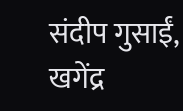संदीप गुसाईं, खगेंद्र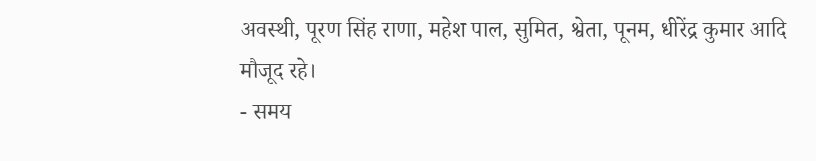अवस्थी, पूरण सिंह राणा, महेश पाल, सुमित, श्वेता, पूनम, धीरेंद्र कुमार आदि मौजूद रहे।
- समय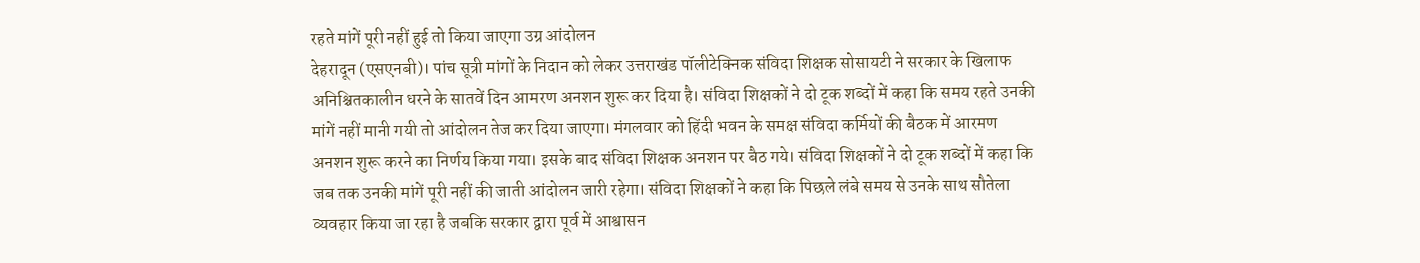रहते मांगें पूरी नहीं हुई तो किया जाएगा उग्र आंदोलन
देहरादून (एसएनबी)। पांच सूत्री मांगों के निदान को लेकर उत्तराखंड पॉलीटेक्निक संविदा शिक्षक सोसायटी ने सरकार के खिलाफ अनिश्चितकालीन धरने के सातवें दिन आमरण अनशन शुरू कर दिया है। संविदा शिक्षकों ने दो टूक शब्दों में कहा कि समय रहते उनकी मांगें नहीं मानी गयी तो आंदोलन तेज कर दिया जाएगा। मंगलवार को हिंदी भवन के समक्ष संविदा कर्मियों की बैठक में आरमण अनशन शुरू करने का निर्णय किया गया। इसके बाद संविदा शिक्षक अनशन पर बैठ गये। संविदा शिक्षकों ने दो टूक शब्दों में कहा कि जब तक उनकी मांगें पूरी नहीं की जाती आंदोलन जारी रहेगा। संविदा शिक्षकों ने कहा कि पिछले लंबे समय से उनके साथ सौतेला व्यवहार किया जा रहा है जबकि सरकार द्वारा पूर्व में आश्वासन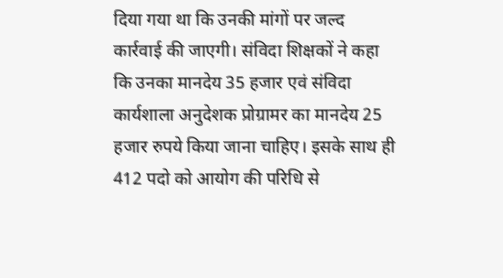दिया गया था कि उनकी मांगों पर जल्द कार्रवाई की जाएगी। संविदा शिक्षकों ने कहा कि उनका मानदेय 35 हजार एवं संविदा कार्यशाला अनुदेशक प्रोग्रामर का मानदेय 25 हजार रुपये किया जाना चाहिए। इसके साथ ही 412 पदो को आयोग की परिधि से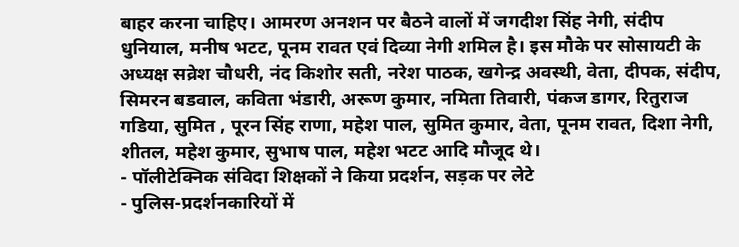बाहर करना चाहिए। आमरण अनशन पर बैठने वालों में जगदीश सिंह नेगी, संदीप धुनियाल, मनीष भटट, पूनम रावत एवं दिव्या नेगी शमिल है। इस मौके पर सोसायटी के अध्यक्ष सव्रेश चौधरी, नंद किशोर सती, नरेश पाठक, खगेन्द्र अवस्थी, वेता, दीपक, संदीप, सिमरन बडवाल, कविता भंडारी, अरूण कुमार, नमिता तिवारी, पंकज डागर, रितुराज गडिया, सुमित , पूरन सिंह राणा, महेश पाल, सुमित कुमार, वेता, पूनम रावत, दिशा नेगी, शीतल, महेश कुमार, सुभाष पाल, महेश भटट आदि मौजूद थे।
- पॉलीटेक्निक संविदा शिक्षकों ने किया प्रदर्शन, सड़क पर लेटे
- पुलिस-प्रदर्शनकारियों में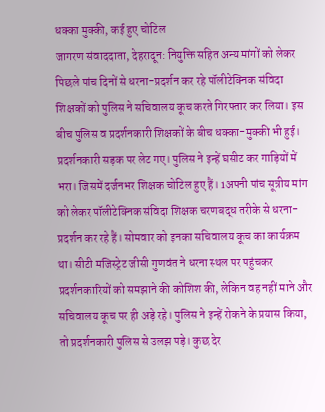धक्का मुक्की, कई हुए चोटिल
जागरण संवाददाता, देहरादून: नियुक्ति सहित अन्य मांगों को लेकर पिछले पांच दिनों से धरना-प्रदर्शन कर रहे पॉलीटेक्निक संविदा शिक्षकों को पुलिस ने सचिवालय कूच करते गिरफ्तार कर लिया। इस बीच पुलिस व प्रदर्शनकारी शिक्षकों के बीच धक्का-मुक्की भी हुई। प्रदर्शनकारी सड़क पर लेट गए। पुलिस ने इन्हें घसीट कर गाड़ियों में भरा। जिसमें दर्जनभर शिक्षक चोटिल हुए हैं। 1अपनी पांच सूत्रीय मांग को लेकर पॉलीटेक्निक संविदा शिक्षक चरणबद्ध तरीके से धरना-प्रदर्शन कर रहे हैं। सोमवार को इनका सचिवालय कूच का कार्यक्रम था। सीटी मजिस्ट्रेट जीसी गुणवंत ने धरना स्थल पर पहुंचकर प्रदर्शनकारियों को समझाने की कोशिश की, लेकिन वह नहीं माने और सचिवालय कूच पर ही अड़े रहे। पुलिस ने इन्हें रोकने के प्रयास किया, तो प्रदर्शनकारी पुलिस से उलझ पड़े। कुछ देर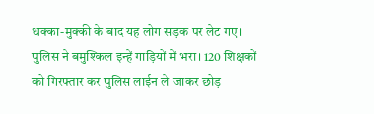धक्का-मुक्की के बाद यह लोग सड़क पर लेट गए। पुलिस ने बमुश्किल इन्हें गाड़ियों में भरा। 120 शिक्षकों को गिरफ्तार कर पुलिस लाईन ले जाकर छोड़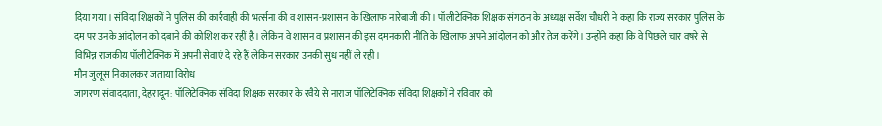दिया गया। संविदा शिक्षकों ने पुलिस की कार्रवाही की भर्त्सना की व शासन-प्रशासन के खिलाफ नारेबाजी की। पॉलीटेक्निक शिक्षक संगठन के अध्यक्ष सर्वेश चौधरी ने कहा कि राज्य सरकार पुलिस के दम पर उनके आंदोलन को दबाने की कोशिश कर रहीं है। लेकिन वे शासन व प्रशासन की इस दमनकारी नीति के खिलाफ अपने आंदोलन को और तेज करेंगे। उन्होंने कहा कि वे पिछले चार वषरे से विभिन्न राजकीय पॉलीटेक्निक में अपनी सेवाएं दे रहे हैं लेकिन सरकार उनकी सुध नहीं ले रही।
मौन जुलूस निकालकर जताया विरोध
जागरण संवाददाता, देहरादून: पॉलिटेक्निक संविदा शिक्षक सरकार के रवैये से नाराज पॉलिटेक्निक संविदा शिक्षकों ने रविवार को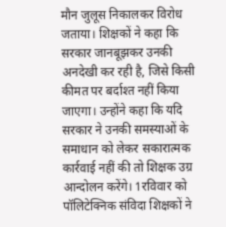मौन जुलूस निकालकर विरोध जताया। शिक्षकों ने कहा कि सरकार जानबूझकर उनकी अनदेखी कर रही है, जिसे किसी कीमत पर बर्दाश्त नहीं किया जाएगा। उन्होंने कहा कि यदि सरकार ने उनकी समस्याओं के समाधान को लेकर सकारात्मक कार्रवाई नहीं की तो शिक्षक उग्र आन्दोलन करेंगे। 1रविवार को पॉलिटेक्निक संविदा शिक्षकों ने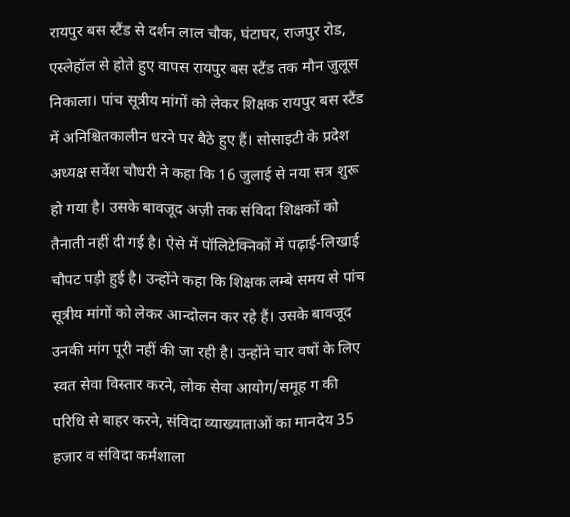रायपुर बस स्टैंड से दर्शन लाल चौक, घंटाघर, राजपुर रोड, एस्लेहॉल से होते हुए वापस रायपुर बस स्टैंड तक मौन जुलूस निकाला। पांच सूत्रीय मांगों को लेकर शिक्षक रायपुर बस स्टैंड में अनिश्चितकालीन धरने पर बैठे हुए हैं। सोसाइटी के प्रदेश अध्यक्ष सर्वेश चौधरी ने कहा कि 16 जुलाई से नया सत्र शुरू हो गया है। उसके बावजूद अज़ी तक संविदा शिक्षकों को तैनाती नहीं दी गई है। ऐसे में पॉलिटेक्निकों में पढ़ाई-लिखाई चौपट पड़ी हुई है। उन्होंने कहा कि शिक्षक लम्बे समय से पांच सूत्रीय मांगों को लेकर आन्दोलन कर रहे हैं। उसके बावजूद उनकी मांग पूरी नहीं की जा रही है। उन्होंने चार वषों के लिए स्वत सेवा विस्तार करने, लोक सेवा आयोग/समूह ग की परिधि से बाहर करने, संविदा व्याख्याताओं का मानदेय 35 हजार व संविदा कर्मशाला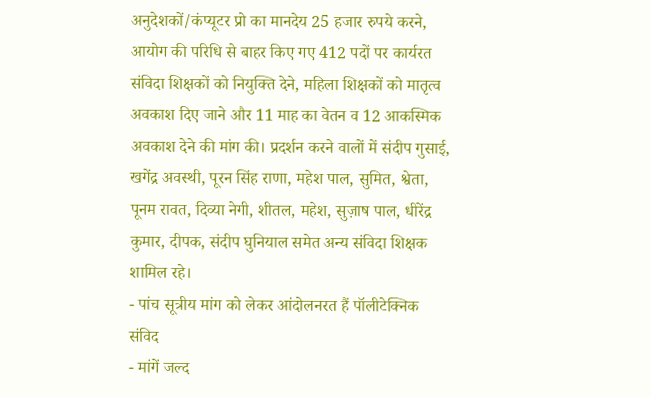अनुदेशकों/कंप्यूटर प्रो का मानदेय 25 हजार रुपये करने, आयोग की परिधि से बाहर किए गए 412 पदों पर कार्यरत संविदा शिक्षकों को नियुक्ति देने, महिला शिक्षकों को मातृत्व अवकाश दिए जाने और 11 माह का वेतन व 12 आकस्मिक अवकाश देने की मांग की। प्रदर्शन करने वालों में संदीप गुसाई, खगेंद्र अवस्थी, पूरन सिंह राणा, महेश पाल, सुमित, श्वेता, पूनम रावत, दिव्या नेगी, शीतल, महेश, सुज़ाष पाल, धीरेंद्र कुमार, दीपक, संदीप घुनियाल समेत अन्य संविदा शिक्षक शामिल रहे।
- पांच सूत्रीय मांग को लेकर आंदोलनरत हैं पॉलीटेक्निक संविद
- मांगें जल्द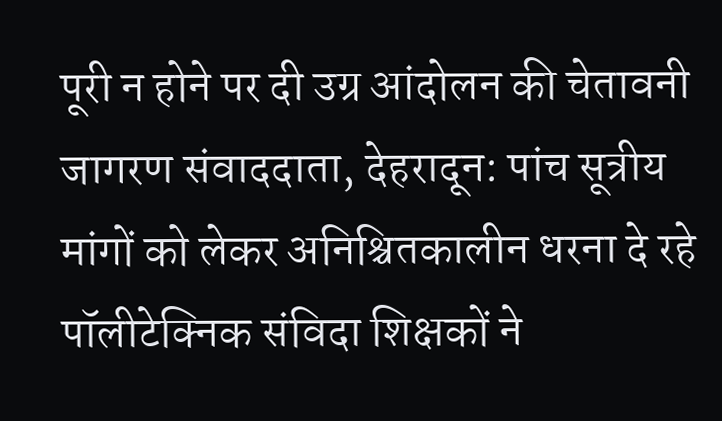पूरी न होने पर दी उग्र आंदोलन की चेतावनी
जागरण संवाददाता, देहरादून: पांच सूत्रीय मांगों को लेकर अनिश्चितकालीन धरना दे रहे पॉलीटेक्निक संविदा शिक्षकों ने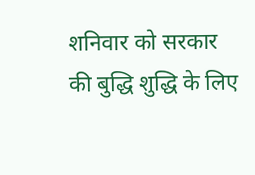शनिवार को सरकार की बुद्धि शुद्धि के लिए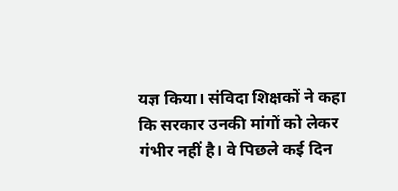यज्ञ किया। संविदा शिक्षकों ने कहा कि सरकार उनकी मांगों को लेकर गंभीर नहीं है। वे पिछले कई दिन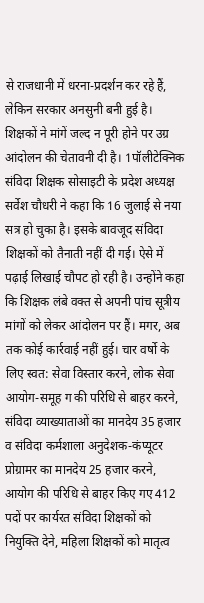से राजधानी में धरना-प्रदर्शन कर रहे हैं, लेकिन सरकार अनसुनी बनी हुई है। शिक्षकों ने मांगें जल्द न पूरी होने पर उग्र आंदोलन की चेतावनी दी है। 1पॉलीटेक्निक संविदा शिक्षक सोसाइटी के प्रदेश अध्यक्ष सर्वेश चौधरी ने कहा कि 16 जुलाई से नया सत्र हो चुका है। इसके बावजूद संविदा शिक्षकों को तैनाती नहीं दी गई। ऐसे में पढ़ाई लिखाई चौपट हो रही है। उन्होंने कहा कि शिक्षक लंबे वक्त से अपनी पांच सूत्रीय मांगों को लेकर आंदोलन पर हैं। मगर, अब तक कोई कार्रवाई नहीं हुई। चार वर्षो के लिए स्वत: सेवा विस्तार करने, लोक सेवा आयोग-समूह ग की परिधि से बाहर करने, संविदा व्याख्याताओं का मानदेय 35 हजार व संविदा कर्मशाला अनुदेशक-कंप्यूटर प्रोग्रामर का मानदेय 25 हजार करने, आयोग की परिधि से बाहर किए गए 412 पदों पर कार्यरत संविदा शिक्षकों को नियुक्ति देने, महिला शिक्षकों को मातृत्व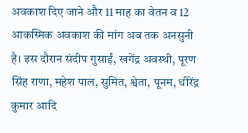अवकाश दिए जाने और 11 माह का वेतन व 12 आकस्मिक अवकाश की मांग अब तक अनसुनी है। इस दौरान संदीप गुसाईं, खगेंद्र अवस्थी, पूरण सिंह राणा, महेश पाल, सुमित, श्वेता, पूनम, धीरेंद्र कुमार आदि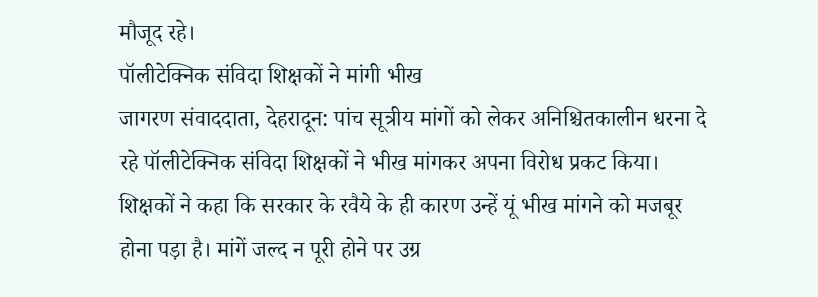मौजूद रहे।
पॉलीटेक्निक संविदा शिक्षकों ने मांगी भीख
जागरण संवाददाता, देहरादून: पांच सूत्रीय मांगों को लेकर अनिश्चितकालीन धरना दे रहे पॉलीटेक्निक संविदा शिक्षकों ने भीख मांगकर अपना विरोध प्रकट किया। शिक्षकों ने कहा कि सरकार के रवैये के ही कारण उन्हें यूं भीख मांगने को मजबूर होना पड़ा है। मांगें जल्द न पूरी होने पर उग्र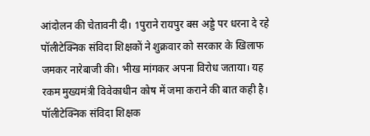आंदोलन की चेतावनी दी। 1पुराने रायपुर बस अड्डे पर धरना दे रहे पॉलीटेक्निक संविदा शिक्षकों ने शुक्रवार को सरकार के खिलाफ जमकर नारेबाजी की। भीख मांगकर अपना विरोध जताया। यह रकम मुख्यमंत्री विवेकाधीन कोष में जमा कराने की बात कही है। पॉलीटेक्निक संविदा शिक्षक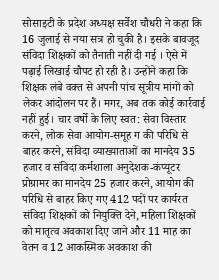सोसाइटी के प्रदेश अध्यक्ष सर्वेश चौधरी ने कहा कि 16 जुलाई से नया सत्र हो चुकी है। इसके बावजूद संविदा शिक्षकों को तैनाती नहीं दी गई । ऐसे में पढ़ाई लिखाई चौपट हो रही है। उन्होंने कहा कि शिक्षक लंबे वक्त से अपनी पांच सूत्रीय मांगों को लेकर आंदोलन पर हैं। मगर, अब तक कोई कार्रवाई नहीं हुई। चार वर्षो के लिए स्वत: सेवा विस्तार करने, लोक सेवा आयोग-समूह ग की परिधि से बाहर करने, संविदा व्याख्याताओं का मानदेय 35 हजार व संविदा कर्मशाला अनुदेशक-कंप्यूटर प्रोग्रामर का मानदेय 25 हजार करने, आयोग की परिधि से बाहर किए गए 412 पदों पर कार्यरत संविदा शिक्षकों को नियुक्ति देने, महिला शिक्षकों को मातृत्व अवकाश दिए जाने और 11 माह का वेतन व 12 आकस्मिक अवकाश की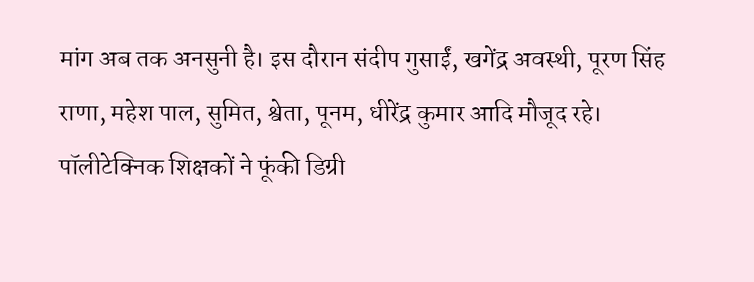मांग अब तक अनसुनी है। इस दौरान संदीप गुसाईं, खगेंद्र अवस्थी, पूरण सिंह राणा, महेश पाल, सुमित, श्वेता, पूनम, धीरेंद्र कुमार आदि मौजूद रहे।
पॉलीटेक्निक शिक्षकों ने फूंकी डिग्री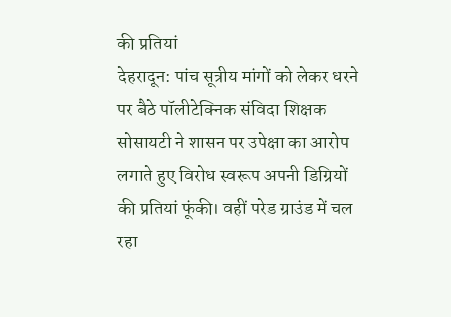की प्रतियां
देहरादून: पांच सूत्रीय मांगों को लेकर धरने पर बैठे पॉलीटेक्निक संविदा शिक्षक सोसायटी ने शासन पर उपेक्षा का आरोप लगाते हुए विरोध स्वरूप अपनी डिग्रियों की प्रतियां फूंकी। वहीं परेड ग्राउंड में चल रहा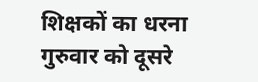शिक्षकों का धरना गुरुवार को दूसरे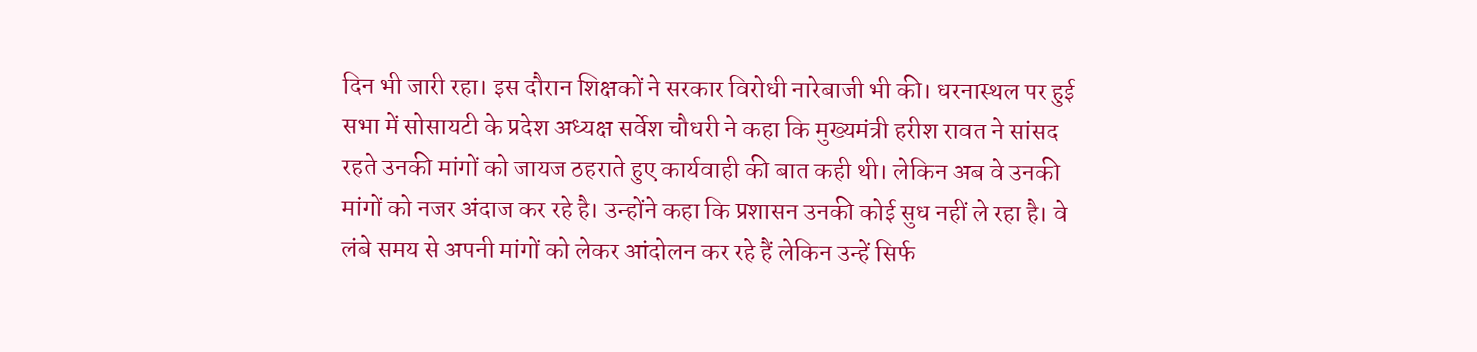दिन भी जारी रहा। इस दौरान शिक्षकों ने सरकार विरोधी नारेबाजी भी की। धरनास्थल पर हुई सभा में सोसायटी के प्रदेश अध्यक्ष सर्वेश चौधरी ने कहा कि मुख्यमंत्री हरीश रावत ने सांसद रहते उनकी मांगों को जायज ठहराते हुए कार्यवाही की बात कही थी। लेकिन अब वे उनकी मांगों को नजर अंदाज कर रहे है। उन्होंने कहा कि प्रशासन उनकी कोई सुध नहीं ले रहा है। वे लंबे समय से अपनी मांगों को लेकर आंदोलन कर रहे हैं लेकिन उन्हें सिर्फ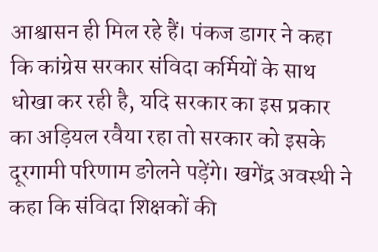आश्वासन ही मिल रहे हैं। पंकज डागर ने कहा कि कांग्रेस सरकार संविदा कर्मियों के साथ धोखा कर रही है, यदि सरकार का इस प्रकार का अड़ियल रवैया रहा तो सरकार को इसके दूरगामी परिणाम ङोलने पड़ेंगे। खगेंद्र अवस्थी ने कहा कि संविदा शिक्षकों की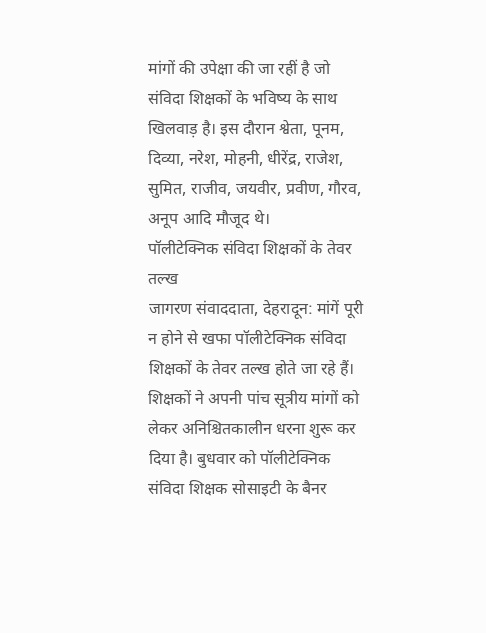मांगों की उपेक्षा की जा रहीं है जो संविदा शिक्षकों के भविष्य के साथ खिलवाड़ है। इस दौरान श्वेता, पूनम, दिव्या, नरेश, मोहनी, धीरेंद्र, राजेश, सुमित, राजीव, जयवीर, प्रवीण, गौरव, अनूप आदि मौजूद थे।
पॉलीटेक्निक संविदा शिक्षकों के तेवर तल्ख
जागरण संवाददाता, देहरादून: मांगें पूरी न होने से खफा पॉलीटेक्निक संविदा शिक्षकों के तेवर तल्ख होते जा रहे हैं। शिक्षकों ने अपनी पांच सूत्रीय मांगों को लेकर अनिश्चितकालीन धरना शुरू कर दिया है। बुधवार को पॉलीटेक्निक संविदा शिक्षक सोसाइटी के बैनर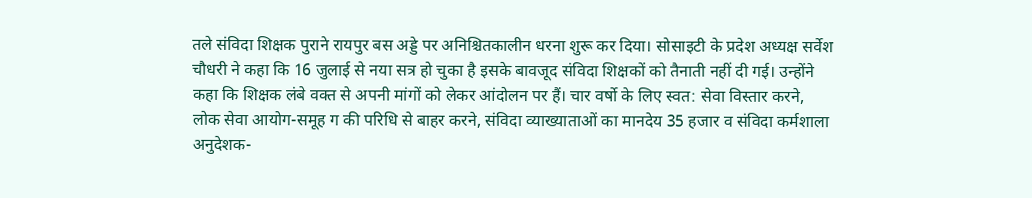तले संविदा शिक्षक पुराने रायपुर बस अड्डे पर अनिश्चितकालीन धरना शुरू कर दिया। सोसाइटी के प्रदेश अध्यक्ष सर्वेश चौधरी ने कहा कि 16 जुलाई से नया सत्र हो चुका है इसके बावजूद संविदा शिक्षकों को तैनाती नहीं दी गई। उन्होंने कहा कि शिक्षक लंबे वक्त से अपनी मांगों को लेकर आंदोलन पर हैं। चार वर्षो के लिए स्वत: सेवा विस्तार करने, लोक सेवा आयोग-समूह ग की परिधि से बाहर करने, संविदा व्याख्याताओं का मानदेय 35 हजार व संविदा कर्मशाला अनुदेशक-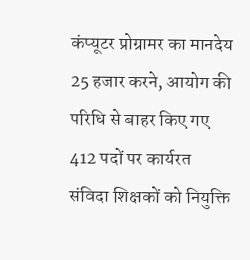कंप्यूटर प्रोग्रामर का मानदेय 25 हजार करने, आयोग की परिधि से बाहर किए गए 412 पदों पर कार्यरत संविदा शिक्षकों को नियुक्ति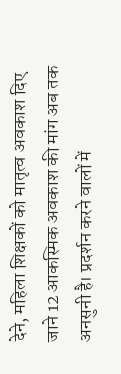देने, महिला शिक्षकों को मातृत्व अवकाश दिए जाने 12 आकस्मिक अवकाश की मांग अब तक अनसुनी है। प्रदर्शन करने वालों में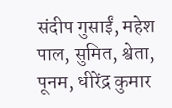संदीप गुसाईं, महेश पाल, सुमित, श्वेता, पूनम, धीरेंद्र कुमार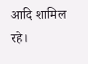आदि शामिल रहे।